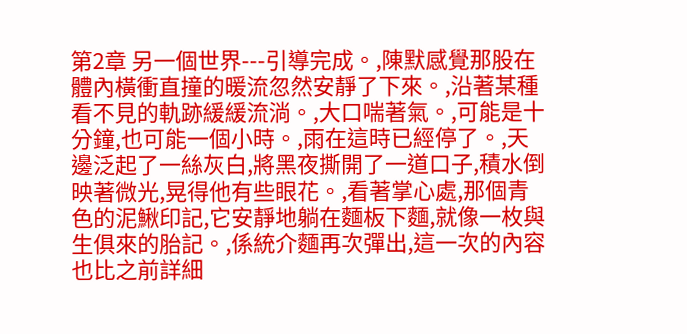第2章 另一個世界---引導完成。,陳默感覺那股在體內橫衝直撞的暖流忽然安靜了下來。,沿著某種看不見的軌跡緩緩流淌。,大口喘著氣。,可能是十分鐘,也可能一個小時。,雨在這時已經停了。,天邊泛起了一絲灰白,將黑夜撕開了一道口子,積水倒映著微光,晃得他有些眼花。,看著掌心處,那個青色的泥鰍印記,它安靜地躺在麵板下麵,就像一枚與生俱來的胎記。,係統介麵再次彈出,這一次的內容也比之前詳細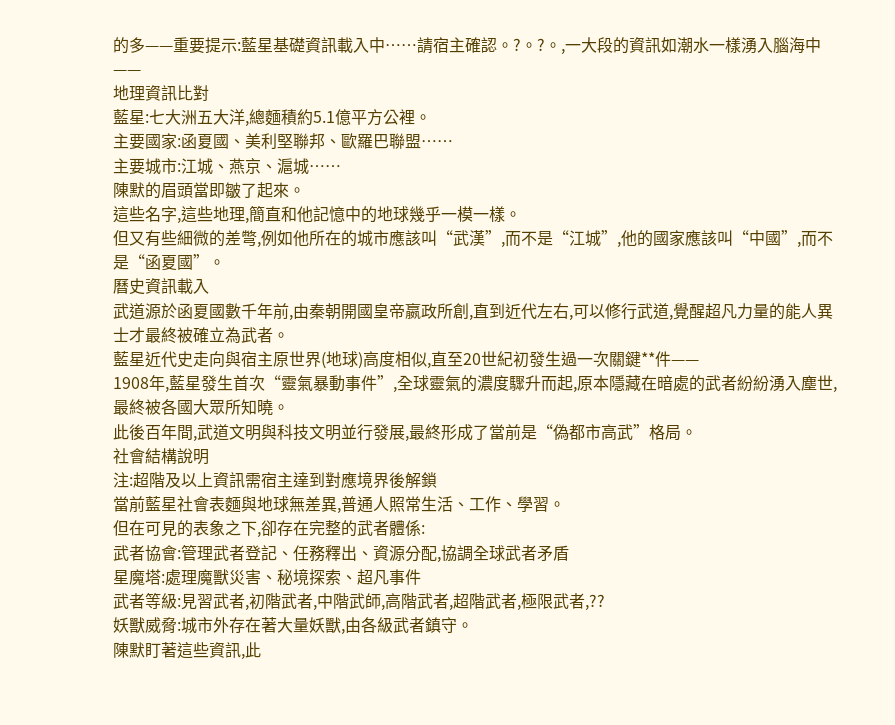的多——重要提示:藍星基礎資訊載入中……請宿主確認。?。?。,一大段的資訊如潮水一樣湧入腦海中——
地理資訊比對
藍星:七大洲五大洋,總麵積約5.1億平方公裡。
主要國家:函夏國、美利堅聯邦、歐羅巴聯盟……
主要城市:江城、燕京、滬城……
陳默的眉頭當即皺了起來。
這些名字,這些地理,簡直和他記憶中的地球幾乎一模一樣。
但又有些細微的差彆,例如他所在的城市應該叫“武漢”,而不是“江城”,他的國家應該叫“中國”,而不是“函夏國”。
曆史資訊載入
武道源於函夏國數千年前,由秦朝開國皇帝嬴政所創,直到近代左右,可以修行武道,覺醒超凡力量的能人異士才最終被確立為武者。
藍星近代史走向與宿主原世界(地球)高度相似,直至20世紀初發生過一次關鍵**件——
1908年,藍星發生首次“靈氣暴動事件”,全球靈氣的濃度驟升而起,原本隱藏在暗處的武者紛紛湧入塵世,最終被各國大眾所知曉。
此後百年間,武道文明與科技文明並行發展,最終形成了當前是“偽都市高武”格局。
社會結構說明
注:超階及以上資訊需宿主達到對應境界後解鎖
當前藍星社會表麵與地球無差異,普通人照常生活、工作、學習。
但在可見的表象之下,卻存在完整的武者體係:
武者協會:管理武者登記、任務釋出、資源分配,協調全球武者矛盾
星魔塔:處理魔獸災害、秘境探索、超凡事件
武者等級:見習武者,初階武者,中階武師,高階武者,超階武者,極限武者,??
妖獸威脅:城市外存在著大量妖獸,由各級武者鎮守。
陳默盯著這些資訊,此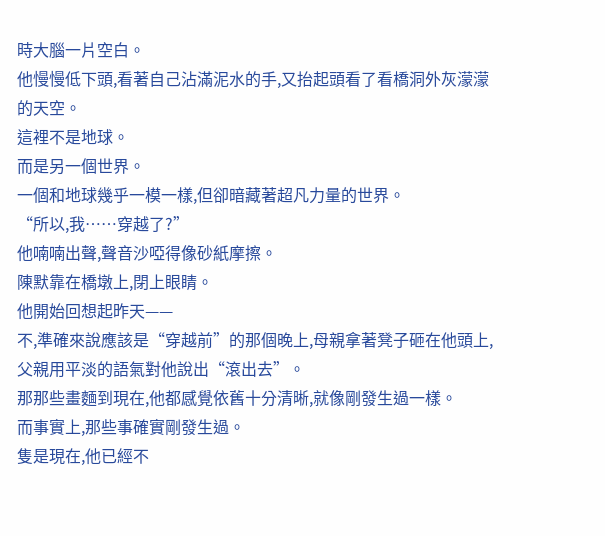時大腦一片空白。
他慢慢低下頭,看著自己沾滿泥水的手,又抬起頭看了看橋洞外灰濛濛的天空。
這裡不是地球。
而是另一個世界。
一個和地球幾乎一模一樣,但卻暗藏著超凡力量的世界。
“所以,我……穿越了?”
他喃喃出聲,聲音沙啞得像砂紙摩擦。
陳默靠在橋墩上,閉上眼睛。
他開始回想起昨天——
不,準確來說應該是“穿越前”的那個晚上,母親拿著凳子砸在他頭上,父親用平淡的語氣對他說出“滾出去”。
那那些畫麵到現在,他都感覺依舊十分清晰,就像剛發生過一樣。
而事實上,那些事確實剛發生過。
隻是現在,他已經不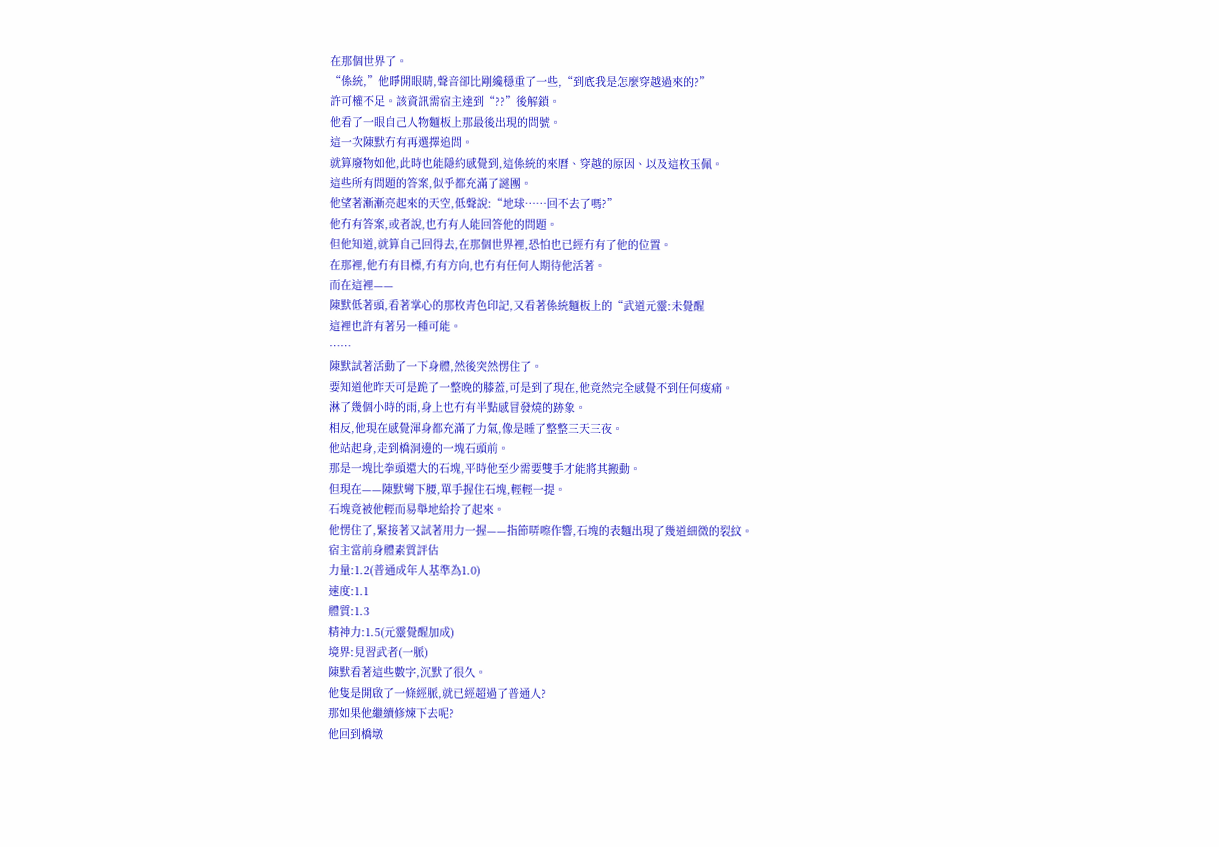在那個世界了。
“係統,”他睜開眼睛,聲音卻比剛纔穩重了一些,“到底我是怎麼穿越過來的?”
許可權不足。該資訊需宿主達到“??”後解鎖。
他看了一眼自己人物麵板上那最後出現的問號。
這一次陳默冇有再選擇追問。
就算廢物如他,此時也能隱約感覺到,這係統的來曆、穿越的原因、以及這枚玉佩。
這些所有問題的答案,似乎都充滿了謎團。
他望著漸漸亮起來的天空,低聲說:“地球……回不去了嗎?”
他冇有答案,或者說,也冇有人能回答他的問題。
但他知道,就算自己回得去,在那個世界裡,恐怕也已經冇有了他的位置。
在那裡,他冇有目標,冇有方向,也冇有任何人期待他活著。
而在這裡——
陳默低著頭,看著掌心的那枚青色印記,又看著係統麵板上的“武道元靈:未覺醒
這裡也許有著另一種可能。
……
陳默試著活動了一下身體,然後突然愣住了。
要知道他昨天可是跪了一整晚的膝蓋,可是到了現在,他竟然完全感覺不到任何痠痛。
淋了幾個小時的雨,身上也冇有半點感冒發燒的跡象。
相反,他現在感覺渾身都充滿了力氣,像是睡了整整三天三夜。
他站起身,走到橋洞邊的一塊石頭前。
那是一塊比拳頭還大的石塊,平時他至少需要雙手才能將其搬動。
但現在——陳默彎下腰,單手握住石塊,輕輕一提。
石塊竟被他輕而易舉地給拎了起來。
他愣住了,緊接著又試著用力一握——指節哢嚓作響,石塊的表麵出現了幾道細微的裂紋。
宿主當前身體素質評估
力量:1.2(普通成年人基準為1.0)
速度:1.1
體質:1.3
精神力:1.5(元靈覺醒加成)
境界:見習武者(一脈)
陳默看著這些數字,沉默了很久。
他隻是開啟了一條經脈,就已經超過了普通人?
那如果他繼續修煉下去呢?
他回到橋墩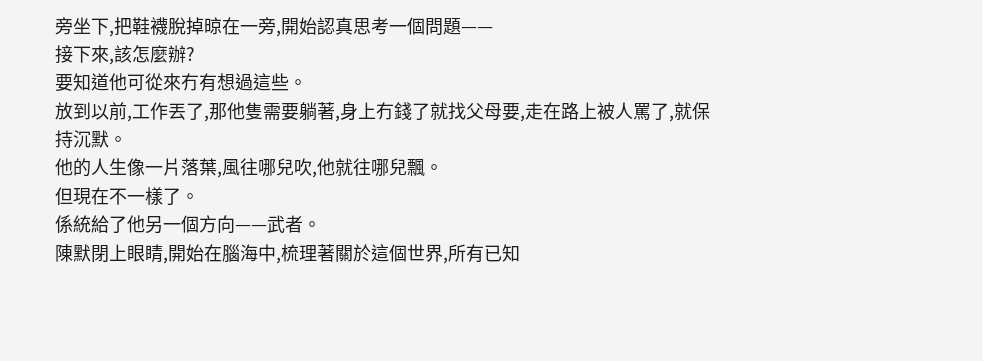旁坐下,把鞋襪脫掉晾在一旁,開始認真思考一個問題——
接下來,該怎麼辦?
要知道他可從來冇有想過這些。
放到以前,工作丟了,那他隻需要躺著,身上冇錢了就找父母要,走在路上被人罵了,就保持沉默。
他的人生像一片落葉,風往哪兒吹,他就往哪兒飄。
但現在不一樣了。
係統給了他另一個方向——武者。
陳默閉上眼睛,開始在腦海中,梳理著關於這個世界,所有已知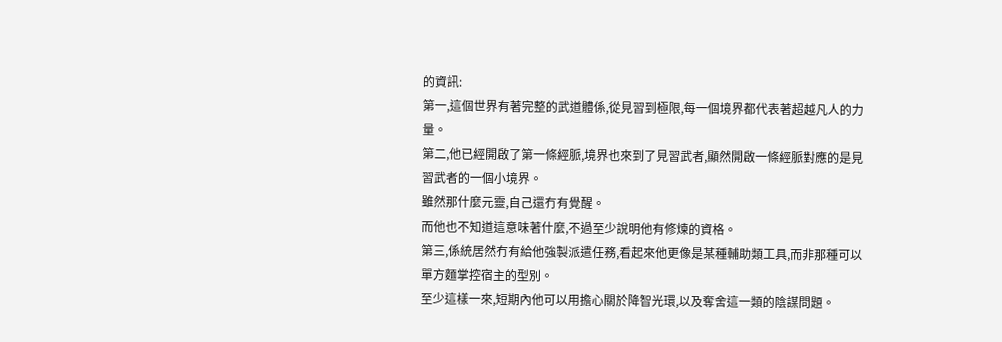的資訊:
第一,這個世界有著完整的武道體係,從見習到極限,每一個境界都代表著超越凡人的力量。
第二,他已經開啟了第一條經脈,境界也來到了見習武者,顯然開啟一條經脈對應的是見習武者的一個小境界。
雖然那什麼元靈,自己還冇有覺醒。
而他也不知道這意味著什麼,不過至少說明他有修煉的資格。
第三,係統居然冇有給他強製派遣任務,看起來他更像是某種輔助類工具,而非那種可以單方麵掌控宿主的型別。
至少這樣一來,短期內他可以用擔心關於降智光環,以及奪舍這一類的陰謀問題。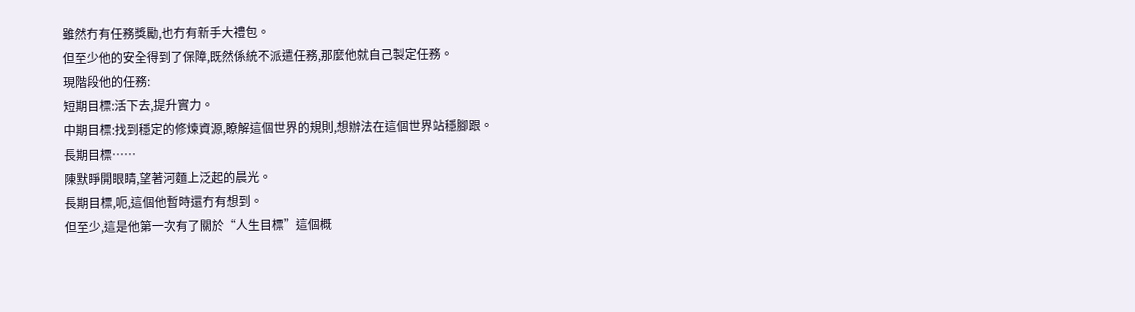雖然冇有任務獎勵,也冇有新手大禮包。
但至少他的安全得到了保障,既然係統不派遣任務,那麼他就自己製定任務。
現階段他的任務:
短期目標:活下去,提升實力。
中期目標:找到穩定的修煉資源,瞭解這個世界的規則,想辦法在這個世界站穩腳跟。
長期目標……
陳默睜開眼睛,望著河麵上泛起的晨光。
長期目標,呃,這個他暫時還冇有想到。
但至少,這是他第一次有了關於“人生目標”這個概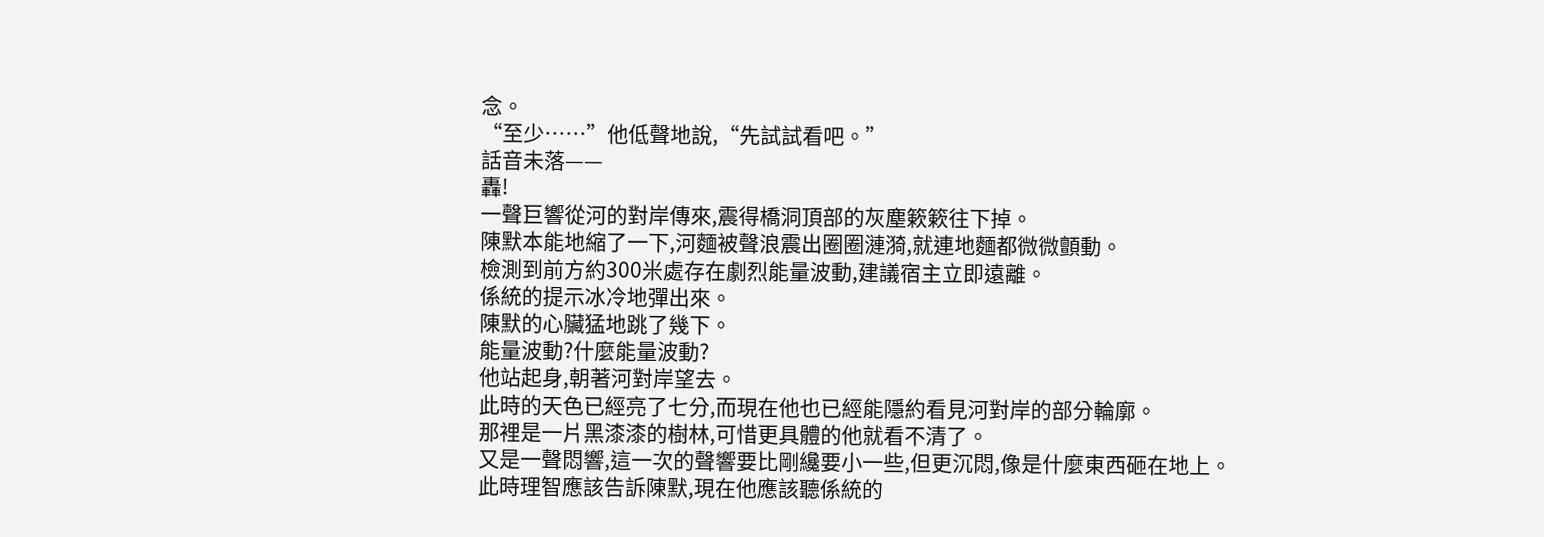念。
“至少……”他低聲地說,“先試試看吧。”
話音未落——
轟!
一聲巨響從河的對岸傳來,震得橋洞頂部的灰塵簌簌往下掉。
陳默本能地縮了一下,河麵被聲浪震出圈圈漣漪,就連地麵都微微顫動。
檢測到前方約300米處存在劇烈能量波動,建議宿主立即遠離。
係統的提示冰冷地彈出來。
陳默的心臟猛地跳了幾下。
能量波動?什麼能量波動?
他站起身,朝著河對岸望去。
此時的天色已經亮了七分,而現在他也已經能隱約看見河對岸的部分輪廓。
那裡是一片黑漆漆的樹林,可惜更具體的他就看不清了。
又是一聲悶響,這一次的聲響要比剛纔要小一些,但更沉悶,像是什麼東西砸在地上。
此時理智應該告訴陳默,現在他應該聽係統的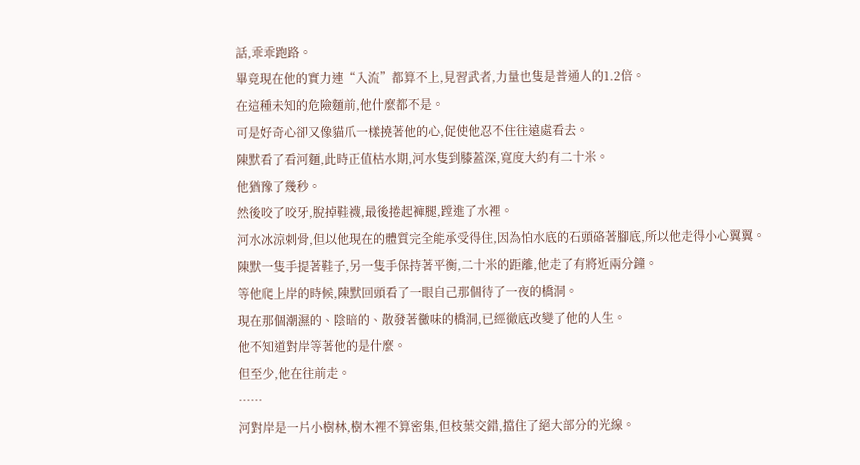話,乖乖跑路。
畢竟現在他的實力連“入流”都算不上,見習武者,力量也隻是普通人的1.2倍。
在這種未知的危險麵前,他什麼都不是。
可是好奇心卻又像貓爪一樣撓著他的心,促使他忍不住往遠處看去。
陳默看了看河麵,此時正值枯水期,河水隻到膝蓋深,寬度大約有二十米。
他猶豫了幾秒。
然後咬了咬牙,脫掉鞋襪,最後捲起褲腿,蹚進了水裡。
河水冰涼刺骨,但以他現在的體質完全能承受得住,因為怕水底的石頭硌著腳底,所以他走得小心翼翼。
陳默一隻手提著鞋子,另一隻手保持著平衡,二十米的距離,他走了有將近兩分鐘。
等他爬上岸的時候,陳默回頭看了一眼自己那個待了一夜的橋洞。
現在那個潮濕的、陰暗的、散發著黴味的橋洞,已經徹底改變了他的人生。
他不知道對岸等著他的是什麼。
但至少,他在往前走。
……
河對岸是一片小樹林,樹木裡不算密集,但枝葉交錯,擋住了絕大部分的光線。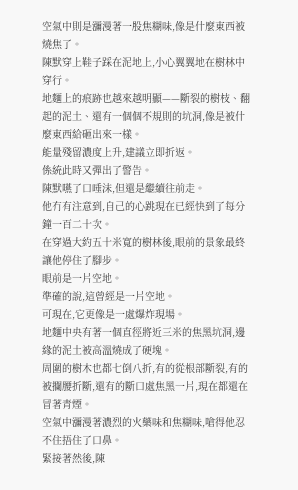空氣中則是瀰漫著一股焦糊味,像是什麼東西被燒焦了。
陳默穿上鞋子踩在泥地上,小心翼翼地在樹林中穿行。
地麵上的痕跡也越來越明顯——斷裂的樹枝、翻起的泥土、還有一個個不規則的坑洞,像是被什麼東西給砸出來一樣。
能量殘留濃度上升,建議立即折返。
係統此時又彈出了警告。
陳默嚥了口唾沫,但還是繼續往前走。
他冇有注意到,自己的心跳現在已經快到了每分鐘一百二十次。
在穿過大約五十米寬的樹林後,眼前的景象最終讓他停住了腳步。
眼前是一片空地。
準確的說,這曾經是一片空地。
可現在,它更像是一處爆炸現場。
地麵中央有著一個直徑將近三米的焦黑坑洞,邊緣的泥土被高溫燒成了硬塊。
周圍的樹木也都七倒八折,有的從根部斷裂,有的被攔腰折斷,還有的斷口處焦黑一片,現在都還在冒著青煙。
空氣中瀰漫著濃烈的火藥味和焦糊味,嗆得他忍不住捂住了口鼻。
緊接著然後,陳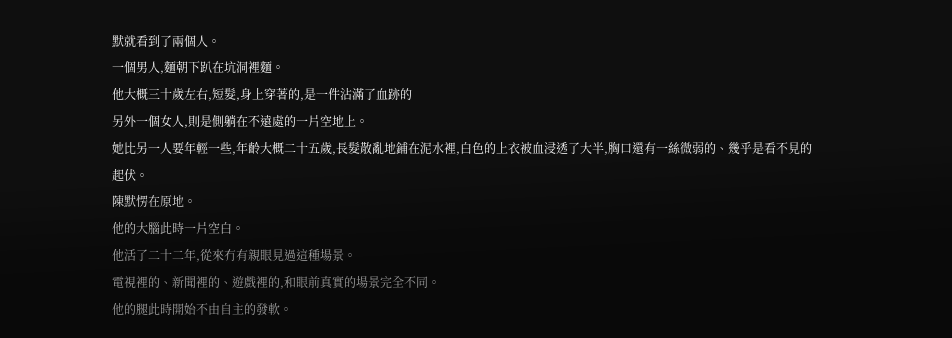默就看到了兩個人。
一個男人,麵朝下趴在坑洞裡麵。
他大概三十歲左右,短髮,身上穿著的,是一件沾滿了血跡的
另外一個女人,則是側躺在不遠處的一片空地上。
她比另一人要年輕一些,年齡大概二十五歲,長髮散亂地鋪在泥水裡,白色的上衣被血浸透了大半,胸口還有一絲微弱的、幾乎是看不見的起伏。
陳默愣在原地。
他的大腦此時一片空白。
他活了二十二年,從來冇有親眼見過這種場景。
電視裡的、新聞裡的、遊戲裡的,和眼前真實的場景完全不同。
他的腿此時開始不由自主的發軟。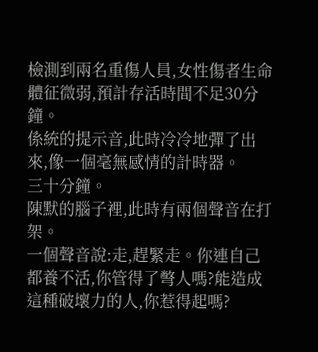檢測到兩名重傷人員,女性傷者生命體征微弱,預計存活時間不足30分鐘。
係統的提示音,此時冷冷地彈了出來,像一個毫無感情的計時器。
三十分鐘。
陳默的腦子裡,此時有兩個聲音在打架。
一個聲音說:走,趕緊走。你連自己都養不活,你管得了彆人嗎?能造成這種破壞力的人,你惹得起嗎?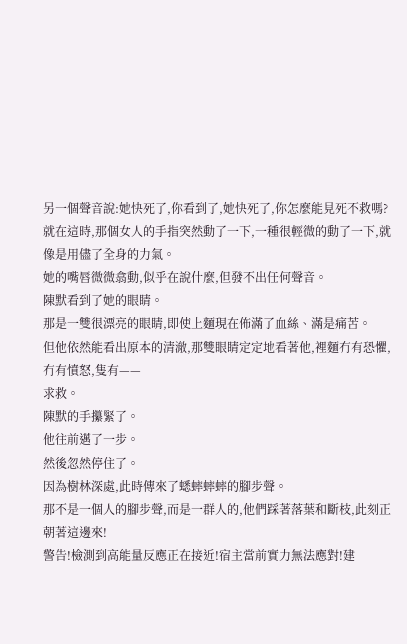另一個聲音說:她快死了,你看到了,她快死了,你怎麼能見死不救嗎?
就在這時,那個女人的手指突然動了一下,一種很輕微的動了一下,就像是用儘了全身的力氣。
她的嘴唇微微翕動,似乎在說什麼,但發不出任何聲音。
陳默看到了她的眼睛。
那是一雙很漂亮的眼睛,即使上麵現在佈滿了血絲、滿是痛苦。
但他依然能看出原本的清澈,那雙眼睛定定地看著他,裡麵冇有恐懼,冇有憤怒,隻有——
求救。
陳默的手攥緊了。
他往前邁了一步。
然後忽然停住了。
因為樹林深處,此時傳來了蟋蟀蟀蟀的腳步聲。
那不是一個人的腳步聲,而是一群人的,他們踩著落葉和斷枝,此刻正朝著這邊來!
警告!檢測到高能量反應正在接近!宿主當前實力無法應對!建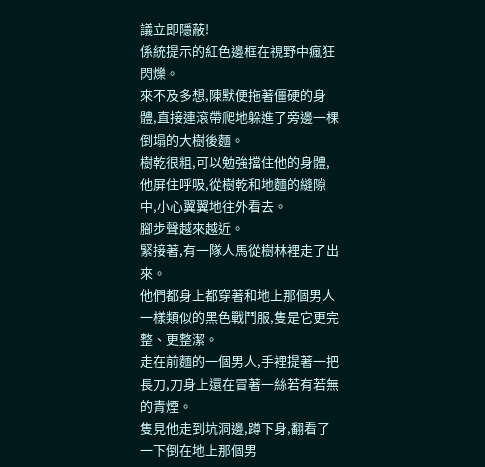議立即隱蔽!
係統提示的紅色邊框在視野中瘋狂閃爍。
來不及多想,陳默便拖著僵硬的身體,直接連滾帶爬地躲進了旁邊一棵倒塌的大樹後麵。
樹乾很粗,可以勉強擋住他的身體,他屏住呼吸,從樹乾和地麵的縫隙中,小心翼翼地往外看去。
腳步聲越來越近。
緊接著,有一隊人馬從樹林裡走了出來。
他們都身上都穿著和地上那個男人一樣類似的黑色戰鬥服,隻是它更完整、更整潔。
走在前麵的一個男人,手裡提著一把長刀,刀身上還在冒著一絲若有若無的青煙。
隻見他走到坑洞邊,蹲下身,翻看了一下倒在地上那個男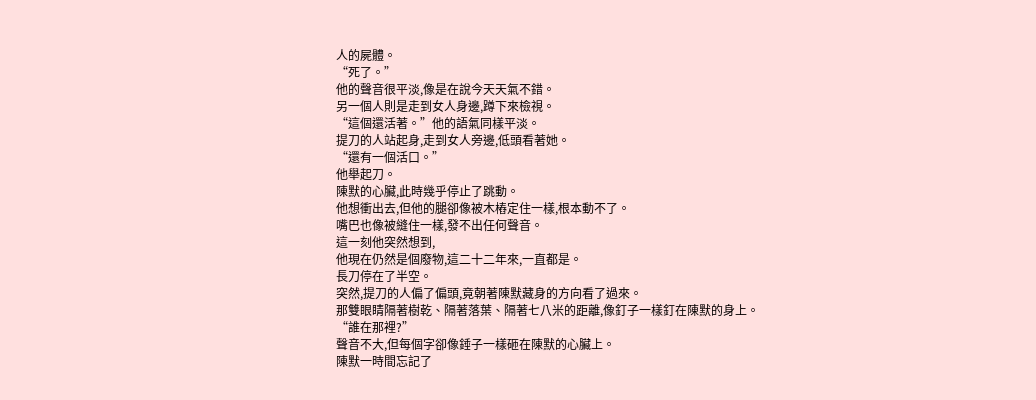人的屍體。
“死了。”
他的聲音很平淡,像是在說今天天氣不錯。
另一個人則是走到女人身邊,蹲下來檢視。
“這個還活著。”他的語氣同樣平淡。
提刀的人站起身,走到女人旁邊,低頭看著她。
“還有一個活口。”
他舉起刀。
陳默的心臟,此時幾乎停止了跳動。
他想衝出去,但他的腿卻像被木樁定住一樣,根本動不了。
嘴巴也像被縫住一樣,發不出任何聲音。
這一刻他突然想到,
他現在仍然是個廢物,這二十二年來,一直都是。
長刀停在了半空。
突然,提刀的人偏了偏頭,竟朝著陳默藏身的方向看了過來。
那雙眼睛隔著樹乾、隔著落葉、隔著七八米的距離,像釘子一樣釘在陳默的身上。
“誰在那裡?”
聲音不大,但每個字卻像錘子一樣砸在陳默的心臟上。
陳默一時間忘記了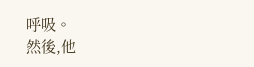呼吸。
然後,他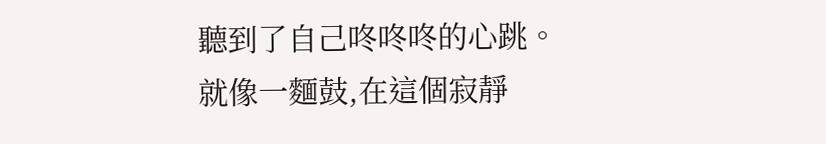聽到了自己咚咚咚的心跳。
就像一麵鼓,在這個寂靜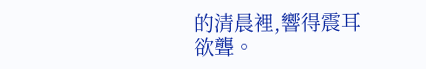的清晨裡,響得震耳欲聾。